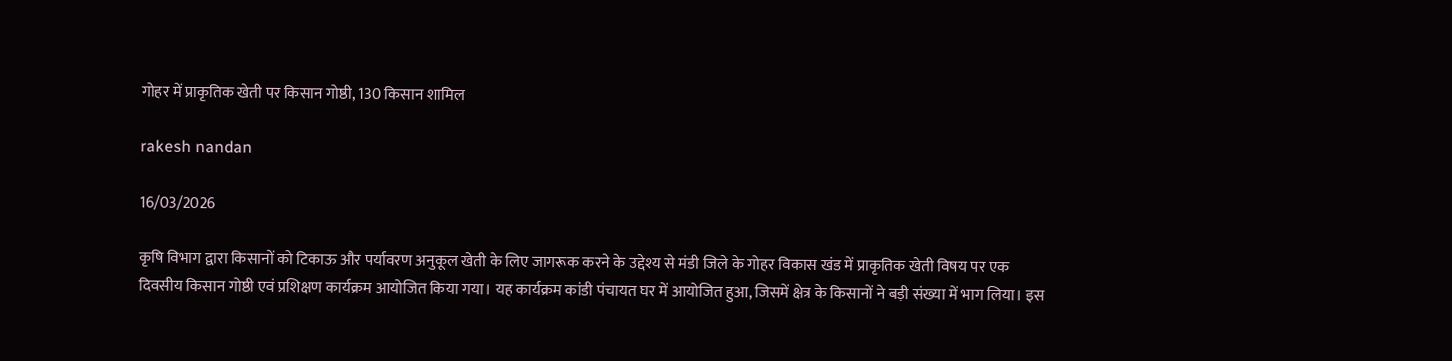गोहर में प्राकृतिक खेती पर किसान गोष्ठी, 130 किसान शामिल

rakesh nandan

16/03/2026

कृषि विभाग द्वारा किसानों को टिकाऊ और पर्यावरण अनुकूल खेती के लिए जागरूक करने के उद्देश्य से मंडी जिले के गोहर विकास खंड में प्राकृतिक खेती विषय पर एक दिवसीय किसान गोष्ठी एवं प्रशिक्षण कार्यक्रम आयोजित किया गया। यह कार्यक्रम कांडी पंचायत घर में आयोजित हुआ, जिसमें क्षेत्र के किसानों ने बड़ी संख्या में भाग लिया। इस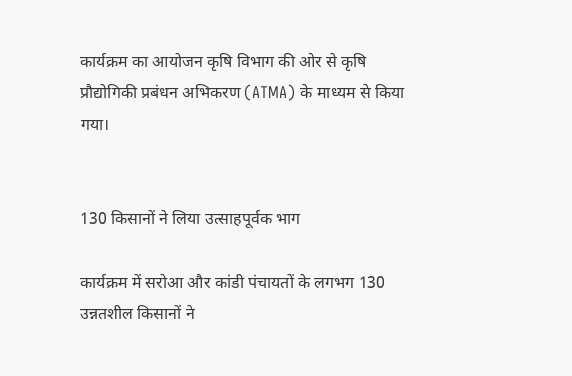कार्यक्रम का आयोजन कृषि विभाग की ओर से कृषि प्रौद्योगिकी प्रबंधन अभिकरण (ATMA) के माध्यम से किया गया।


130 किसानों ने लिया उत्साहपूर्वक भाग

कार्यक्रम में सरोआ और कांडी पंचायतों के लगभग 130 उन्नतशील किसानों ने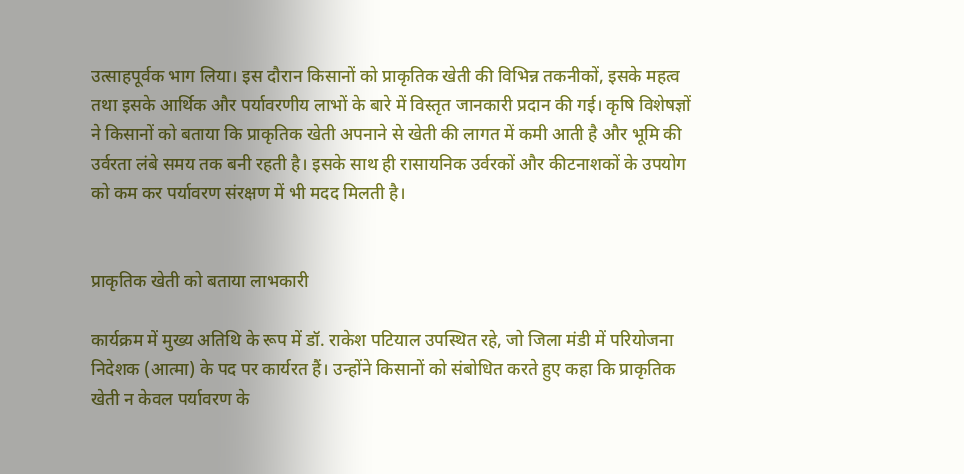उत्साहपूर्वक भाग लिया। इस दौरान किसानों को प्राकृतिक खेती की विभिन्न तकनीकों, इसके महत्व तथा इसके आर्थिक और पर्यावरणीय लाभों के बारे में विस्तृत जानकारी प्रदान की गई। कृषि विशेषज्ञों ने किसानों को बताया कि प्राकृतिक खेती अपनाने से खेती की लागत में कमी आती है और भूमि की उर्वरता लंबे समय तक बनी रहती है। इसके साथ ही रासायनिक उर्वरकों और कीटनाशकों के उपयोग को कम कर पर्यावरण संरक्षण में भी मदद मिलती है।


प्राकृतिक खेती को बताया लाभकारी

कार्यक्रम में मुख्य अतिथि के रूप में डॉ. राकेश पटियाल उपस्थित रहे, जो जिला मंडी में परियोजना निदेशक (आत्मा) के पद पर कार्यरत हैं। उन्होंने किसानों को संबोधित करते हुए कहा कि प्राकृतिक खेती न केवल पर्यावरण के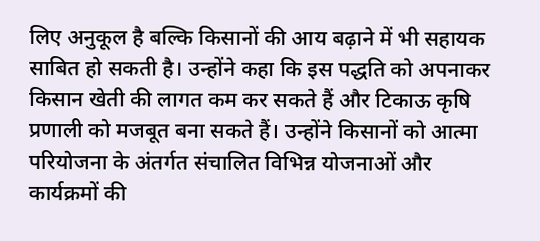लिए अनुकूल है बल्कि किसानों की आय बढ़ाने में भी सहायक साबित हो सकती है। उन्होंने कहा कि इस पद्धति को अपनाकर किसान खेती की लागत कम कर सकते हैं और टिकाऊ कृषि प्रणाली को मजबूत बना सकते हैं। उन्होंने किसानों को आत्मा परियोजना के अंतर्गत संचालित विभिन्न योजनाओं और कार्यक्रमों की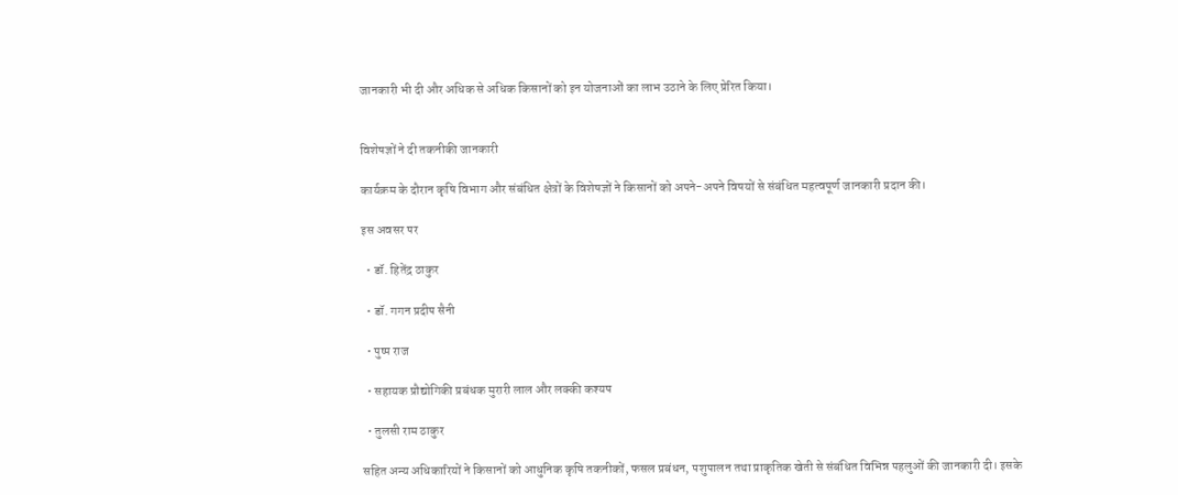जानकारी भी दी और अधिक से अधिक किसानों को इन योजनाओं का लाभ उठाने के लिए प्रेरित किया।


विशेषज्ञों ने दी तकनीकी जानकारी

कार्यक्रम के दौरान कृषि विभाग और संबंधित क्षेत्रों के विशेषज्ञों ने किसानों को अपने-अपने विषयों से संबंधित महत्वपूर्ण जानकारी प्रदान की।

इस अवसर पर

  • डॉ. हितेंद्र ठाकुर

  • डॉ. गगन प्रदीप सैनी

  • पुष्प राज

  • सहायक प्रौद्योगिकी प्रबंधक मुरारी लाल और लक्की कश्यप

  • तुलसी राम ठाकुर

सहित अन्य अधिकारियों ने किसानों को आधुनिक कृषि तकनीकों, फसल प्रबंधन, पशुपालन तथा प्राकृतिक खेती से संबंधित विभिन्न पहलुओं की जानकारी दी। इसके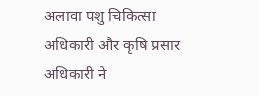अलावा पशु चिकित्सा अधिकारी और कृषि प्रसार अधिकारी ने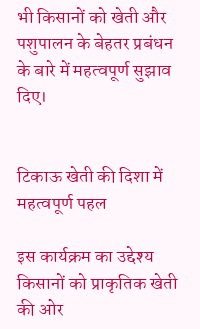भी किसानों को खेती और पशुपालन के बेहतर प्रबंधन के बारे में महत्वपूर्ण सुझाव दिए।


टिकाऊ खेती की दिशा में महत्वपूर्ण पहल

इस कार्यक्रम का उद्देश्य किसानों को प्राकृतिक खेती की ओर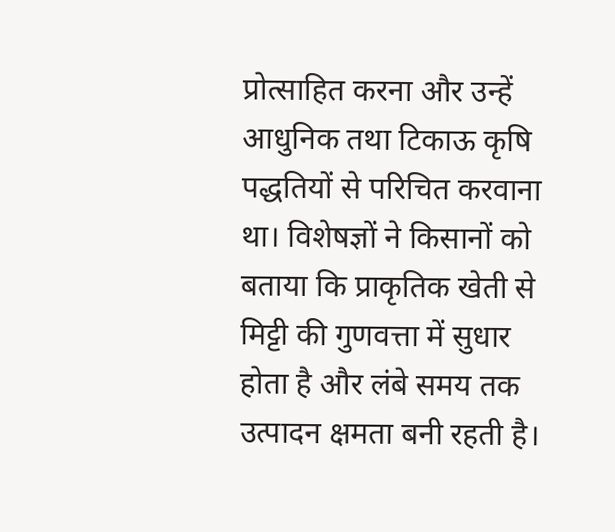प्रोत्साहित करना और उन्हें आधुनिक तथा टिकाऊ कृषि पद्धतियों से परिचित करवाना था। विशेषज्ञों ने किसानों को बताया कि प्राकृतिक खेती से मिट्टी की गुणवत्ता में सुधार होता है और लंबे समय तक उत्पादन क्षमता बनी रहती है।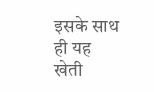इसके साथ ही यह खेती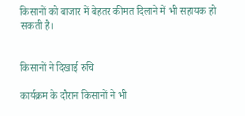किसानों को बाजार में बेहतर कीमत दिलाने में भी सहायक हो सकती है।


किसानों ने दिखाई रुचि

कार्यक्रम के दौरान किसानों ने भी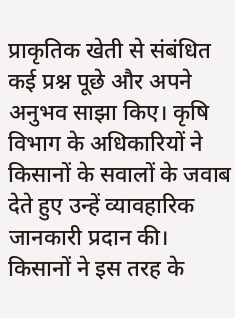प्राकृतिक खेती से संबंधित कई प्रश्न पूछे और अपने अनुभव साझा किए। कृषि विभाग के अधिकारियों ने किसानों के सवालों के जवाब देते हुए उन्हें व्यावहारिक जानकारी प्रदान की। किसानों ने इस तरह के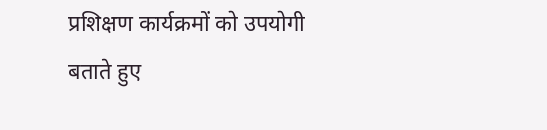प्रशिक्षण कार्यक्रमों को उपयोगी बताते हुए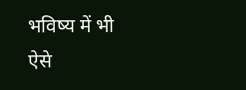भविष्य में भी ऐसे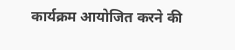कार्यक्रम आयोजित करने की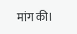मांग की।